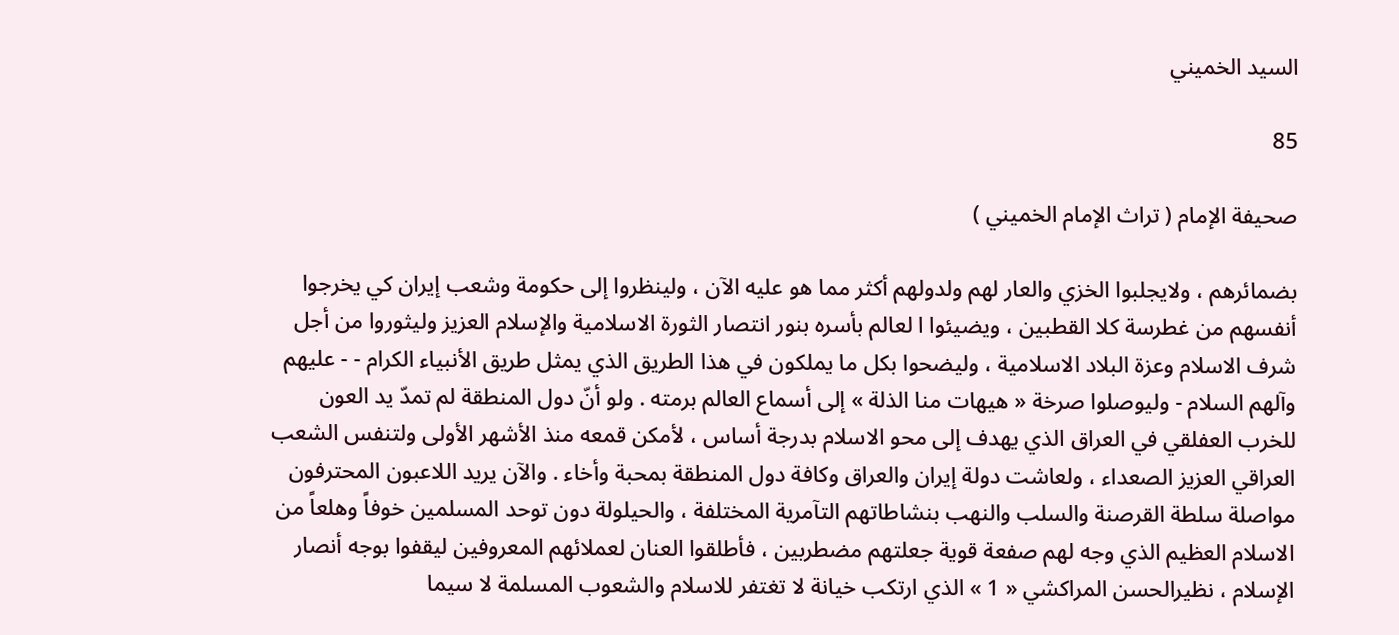السيد الخميني

85

صحيفة الإمام ( تراث الإمام الخميني )

بضمائرهم ، ولايجلبوا الخزي والعار لهم ولدولهم أكثر مما هو عليه الآن ، ولينظروا إلى حكومة وشعب إيران كي يخرجوا أنفسهم من غطرسة كلا القطبين ، ويضيئوا ا لعالم بأسره بنور انتصار الثورة الاسلامية والإسلام العزيز وليثوروا من أجل شرف الاسلام وعزة البلاد الاسلامية ، وليضحوا بكل ما يملكون في هذا الطريق الذي يمثل طريق الأنبياء الكرام - - عليهم وآلهم السلام - وليوصلوا صرخة « هيهات منا الذلة » إلى أسماع العالم برمته . ولو أنّ دول المنطقة لم تمدّ يد العون للخرب العفلقي في العراق الذي يهدف إلى محو الاسلام بدرجة أساس ، لأمكن قمعه منذ الأشهر الأولى ولتنفس الشعب العراقي العزيز الصعداء ، ولعاشت دولة إيران والعراق وكافة دول المنطقة بمحبة وأخاء . والآن يريد اللاعبون المحترفون مواصلة سلطة القرصنة والسلب والنهب بنشاطاتهم التآمرية المختلفة ، والحيلولة دون توحد المسلمين خوفاً وهلعاً من الاسلام العظيم الذي وجه لهم صفعة قوية جعلتهم مضطربين ، فأطلقوا العنان لعملائهم المعروفين ليقفوا بوجه أنصار الإسلام ، نظيرالحسن المراكشي « 1 » الذي ارتكب خيانة لا تغتفر للاسلام والشعوب المسلمة لا سيما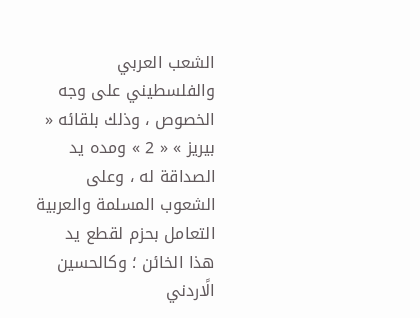الشعب العربي والفلسطيني على وجه الخصوص ، وذلك بلقائه « بيريز » « 2 » ومده يد الصداقة له ، وعلى الشعوب المسلمة والعربية التعامل بحزم لقطع يد هذا الخائن ؛ وكالحسين الًاردني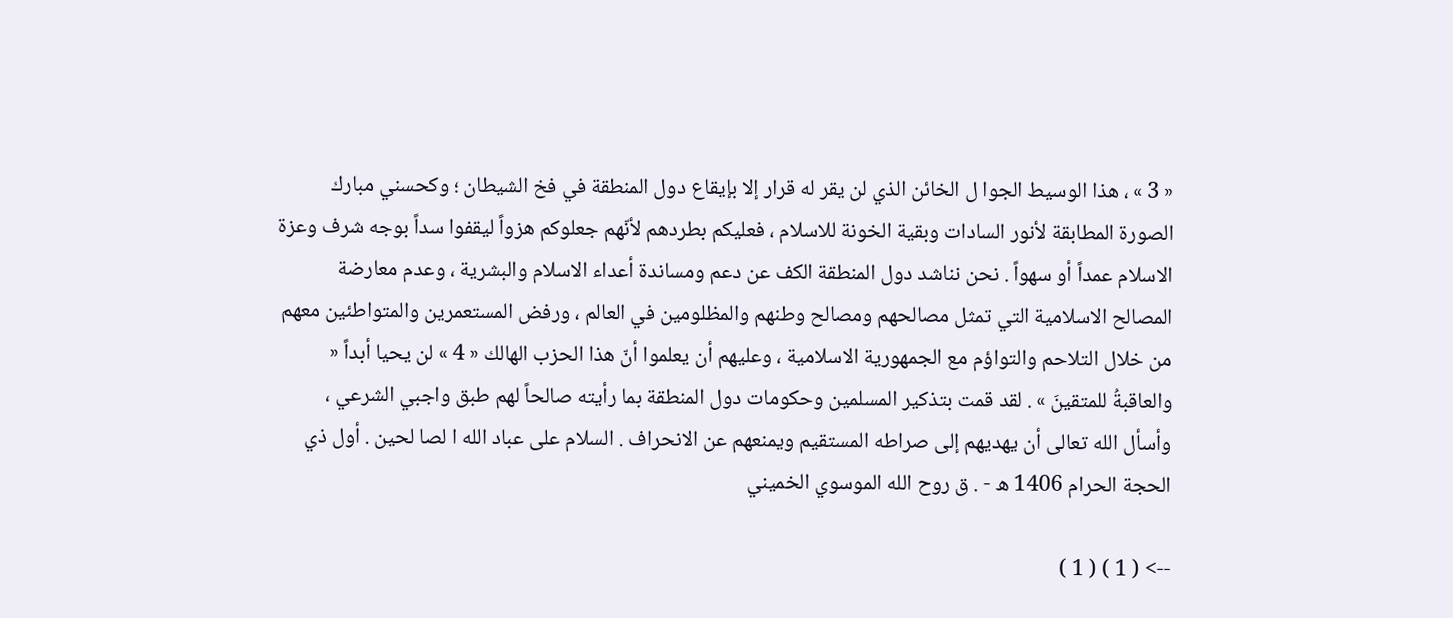« 3 » ، هذا الوسيط الجوا ل الخائن الذي لن يقر له قرار إلا بإيقاع دول المنطقة في فخ الشيطان ؛ وكحسني مبارك الصورة المطابقة لأنور السادات وبقية الخونة للاسلام ، فعليكم بطردهم لأنّهم جعلوكم هزواً ليقفوا سداً بوجه شرف وعزة الاسلام عمداً أو سهواً . نحن نناشد دول المنطقة الكف عن دعم ومساندة أعداء الاسلام والبشرية ، وعدم معارضة المصالح الاسلامية التي تمثل مصالحهم ومصالح وطنهم والمظلومين في العالم ، ورفض المستعمرين والمتواطئين معهم من خلال التلاحم والتواؤم مع الجمهورية الاسلامية ، وعليهم أن يعلموا أنّ هذا الحزب الهالك « 4 » لن يحيا أبداً « والعاقبةُ للمتقينَ » . لقد قمت بتذكير المسلمين وحكومات دول المنطقة بما رأيته صالحاً لهم طبق واجبي الشرعي ، وأسأل الله تعالى أن يهديهم إلى صراطه المستقيم ويمنعهم عن الانحراف . السلام على عباد الله ا لصا لحين . أول ذي الحجة الحرام 1406 ه - . ق روح الله الموسوي الخميني

--> ( 1 ) ( 1 )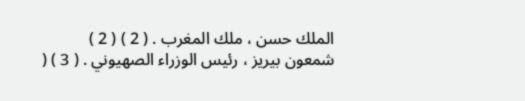الملك حسن ، ملك المغرب . ( 2 ) ( 2 ) شمعون بيريز ، رئيس الوزراء الصهيوني . ( 3 ) (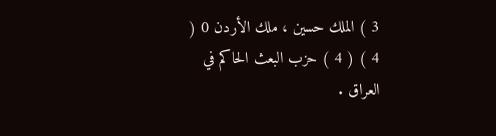3 ) الملك حسين ، ملك الأردن 0 ( 4 ) ( 4 ) حزب البعث الحاكم في العراق .